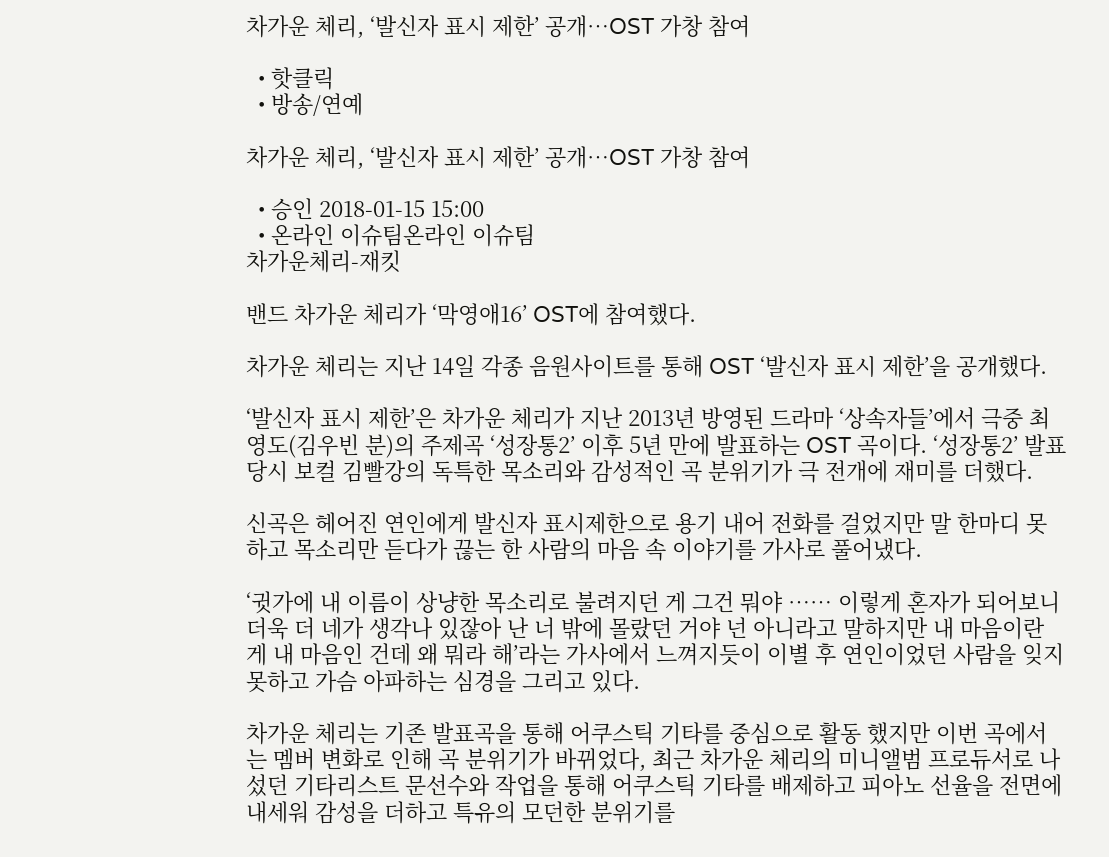차가운 체리, ‘발신자 표시 제한’ 공개…OST 가창 참여

  • 핫클릭
  • 방송/연예

차가운 체리, ‘발신자 표시 제한’ 공개…OST 가창 참여

  • 승인 2018-01-15 15:00
  • 온라인 이슈팀온라인 이슈팀
차가운체리-재킷

밴드 차가운 체리가 ‘막영애16’ OST에 참여했다.

차가운 체리는 지난 14일 각종 음원사이트를 통해 OST ‘발신자 표시 제한’을 공개했다.

‘발신자 표시 제한’은 차가운 체리가 지난 2013년 방영된 드라마 ‘상속자들’에서 극중 최영도(김우빈 분)의 주제곡 ‘성장통2’ 이후 5년 만에 발표하는 OST 곡이다. ‘성장통2’ 발표 당시 보컬 김빨강의 독특한 목소리와 감성적인 곡 분위기가 극 전개에 재미를 더했다.

신곡은 헤어진 연인에게 발신자 표시제한으로 용기 내어 전화를 걸었지만 말 한마디 못하고 목소리만 듣다가 끊는 한 사람의 마음 속 이야기를 가사로 풀어냈다.

‘귓가에 내 이름이 상냥한 목소리로 불려지던 게 그건 뭐야 …… 이렇게 혼자가 되어보니 더욱 더 네가 생각나 있잖아 난 너 밖에 몰랐던 거야 넌 아니라고 말하지만 내 마음이란 게 내 마음인 건데 왜 뭐라 해’라는 가사에서 느껴지듯이 이별 후 연인이었던 사람을 잊지 못하고 가슴 아파하는 심경을 그리고 있다.

차가운 체리는 기존 발표곡을 통해 어쿠스틱 기타를 중심으로 활동 했지만 이번 곡에서는 멤버 변화로 인해 곡 분위기가 바뀌었다, 최근 차가운 체리의 미니앨범 프로듀서로 나섰던 기타리스트 문선수와 작업을 통해 어쿠스틱 기타를 배제하고 피아노 선율을 전면에 내세워 감성을 더하고 특유의 모던한 분위기를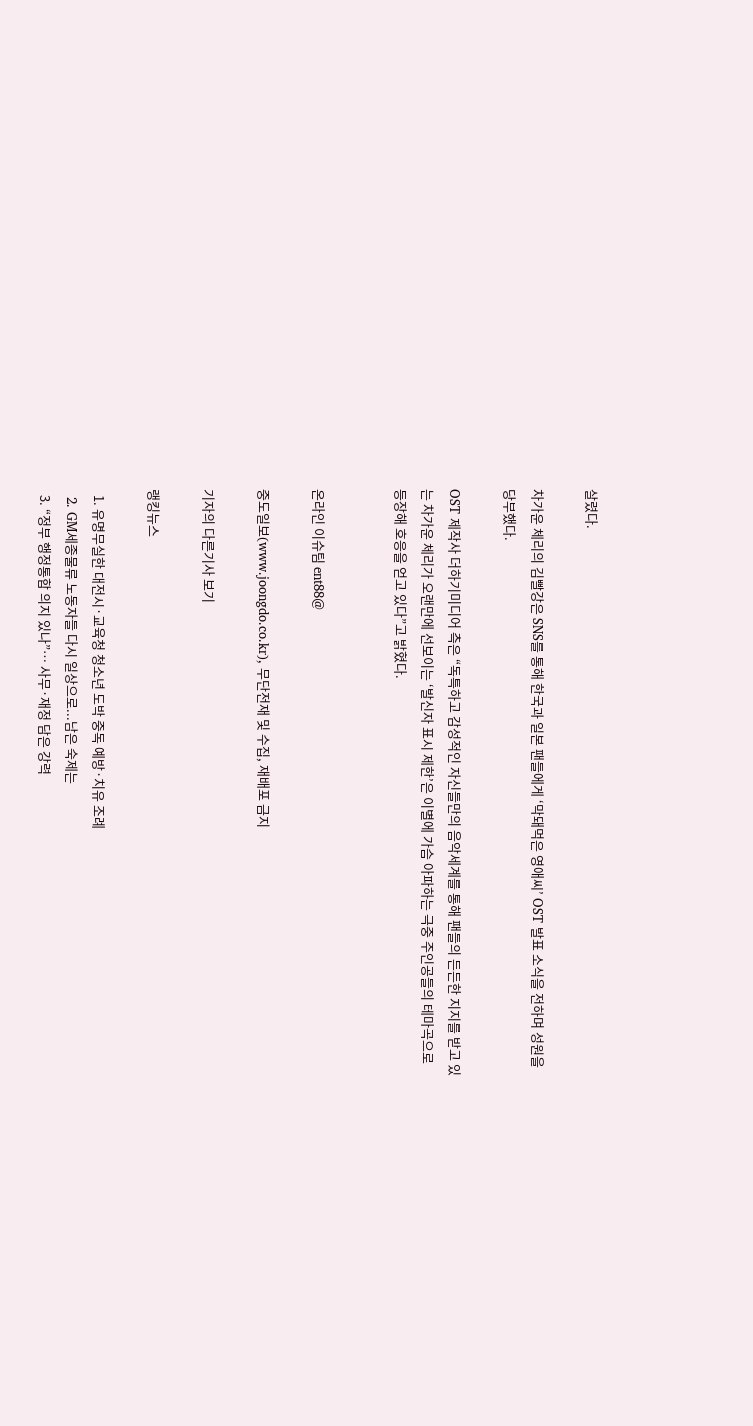살렸다.

차가운 체리의 김빨강은 SNS를 통해 한국과 일본 팬들에게 ‘막돼먹은 영애씨’ OST 발표 소식을 전하며 성원을 당부했다.

OST 제작사 더하기미디어 측은 “독특하고 감성적인 자신들만의 음악세계를 통해 팬들의 든든한 지지를 받고 있는 차가운 체리가 오랜만에 선보이는 ‘발신자 표시 제한’은 이별에 가슴 아파하는 극중 주인공들의 테마곡으로 등장해 호응을 얻고 있다”고 밝혔다.


온라인 이슈팀 ent88@

중도일보(www.joongdo.co.kr), 무단전재 및 수집, 재배포 금지

기자의 다른기사 보기

랭킹뉴스

  1. 유명무실한 대전시·교육청 청소년 도박 중독 예방·치유 조례
  2. GM세종물류 노동자들 다시 일상으로...남은 숙제는
  3. “정부 행정통합 의지 있나”… 사무·재정 담은 강력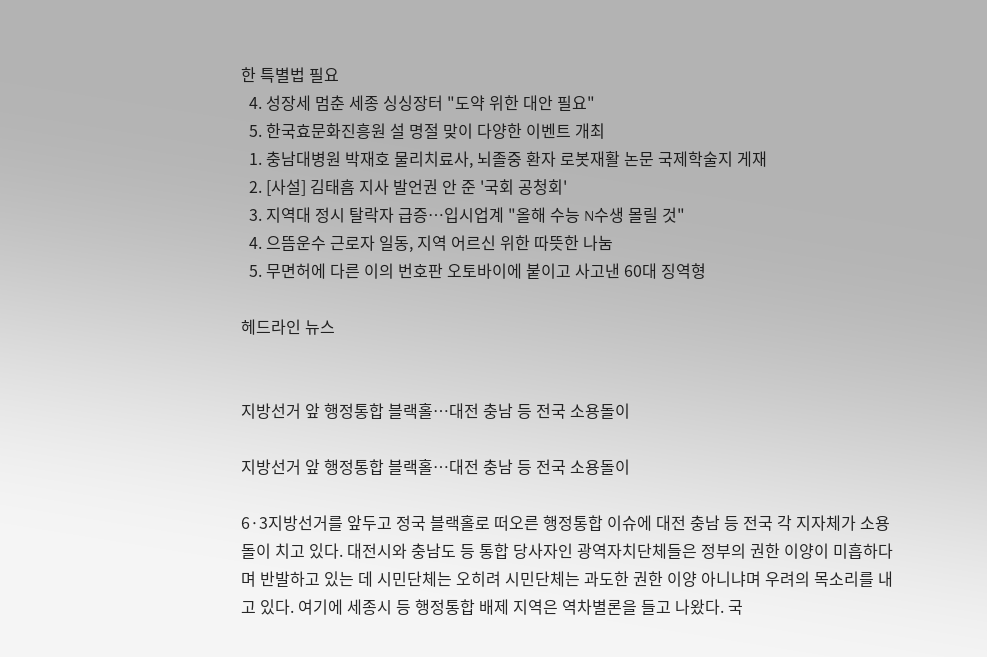한 특별법 필요
  4. 성장세 멈춘 세종 싱싱장터 "도약 위한 대안 필요"
  5. 한국효문화진흥원 설 명절 맞이 다양한 이벤트 개최
  1. 충남대병원 박재호 물리치료사, 뇌졸중 환자 로봇재활 논문 국제학술지 게재
  2. [사설] 김태흠 지사 발언권 안 준 '국회 공청회'
  3. 지역대 정시 탈락자 급증…입시업계 "올해 수능 N수생 몰릴 것"
  4. 으뜸운수 근로자 일동, 지역 어르신 위한 따뜻한 나눔
  5. 무면허에 다른 이의 번호판 오토바이에 붙이고 사고낸 60대 징역형

헤드라인 뉴스


지방선거 앞 행정통합 블랙홀…대전 충남 등 전국 소용돌이

지방선거 앞 행정통합 블랙홀…대전 충남 등 전국 소용돌이

6·3지방선거를 앞두고 정국 블랙홀로 떠오른 행정통합 이슈에 대전 충남 등 전국 각 지자체가 소용돌이 치고 있다. 대전시와 충남도 등 통합 당사자인 광역자치단체들은 정부의 권한 이양이 미흡하다며 반발하고 있는 데 시민단체는 오히려 시민단체는 과도한 권한 이양 아니냐며 우려의 목소리를 내고 있다. 여기에 세종시 등 행정통합 배제 지역은 역차별론을 들고 나왔다. 국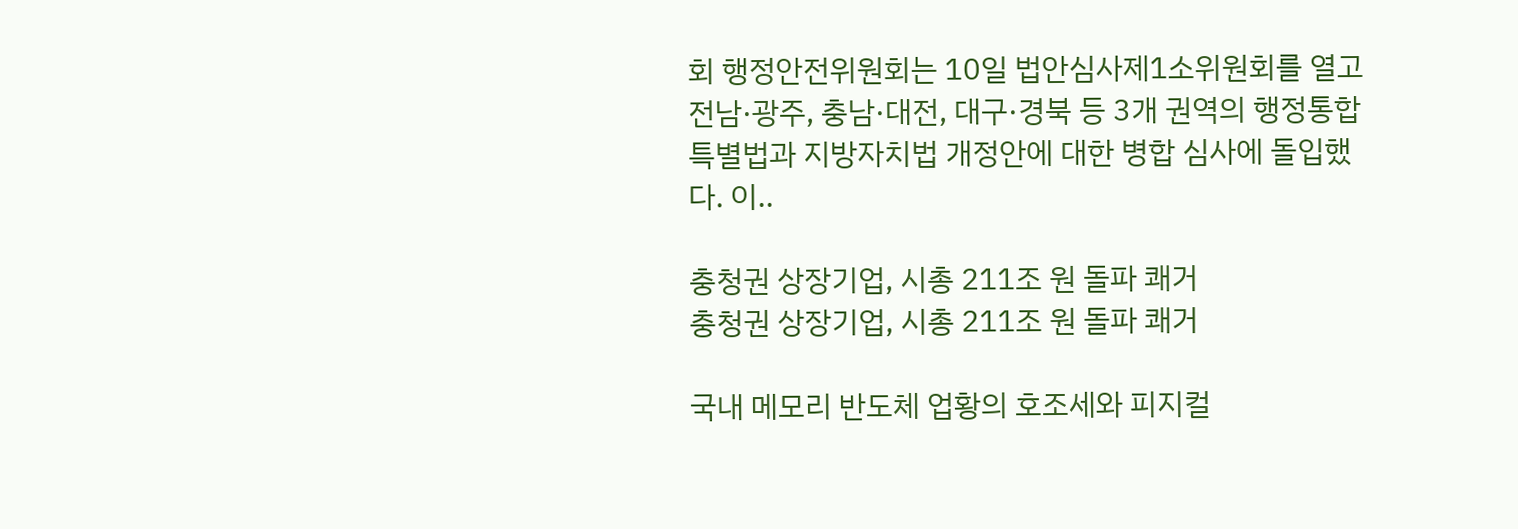회 행정안전위원회는 10일 법안심사제1소위원회를 열고 전남·광주, 충남·대전, 대구·경북 등 3개 권역의 행정통합 특별법과 지방자치법 개정안에 대한 병합 심사에 돌입했다. 이..

충청권 상장기업, 시총 211조 원 돌파 쾌거
충청권 상장기업, 시총 211조 원 돌파 쾌거

국내 메모리 반도체 업황의 호조세와 피지컬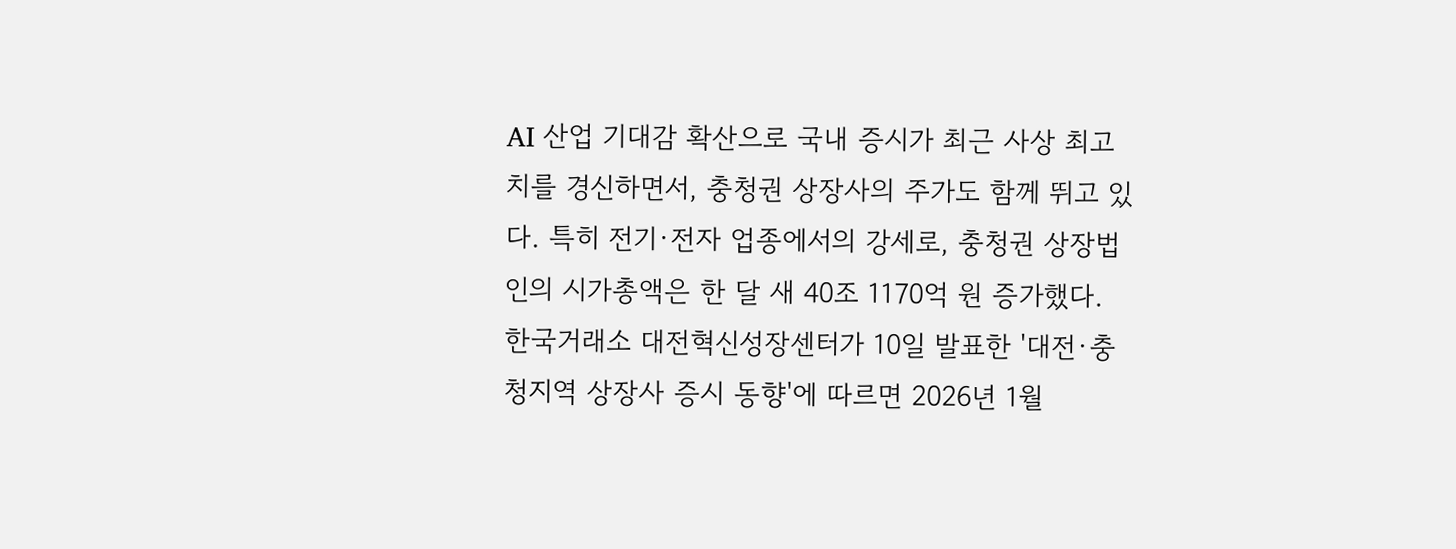AI 산업 기대감 확산으로 국내 증시가 최근 사상 최고치를 경신하면서, 충청권 상장사의 주가도 함께 뛰고 있다. 특히 전기·전자 업종에서의 강세로, 충청권 상장법인의 시가총액은 한 달 새 40조 1170억 원 증가했다. 한국거래소 대전혁신성장센터가 10일 발표한 '대전·충청지역 상장사 증시 동향'에 따르면 2026년 1월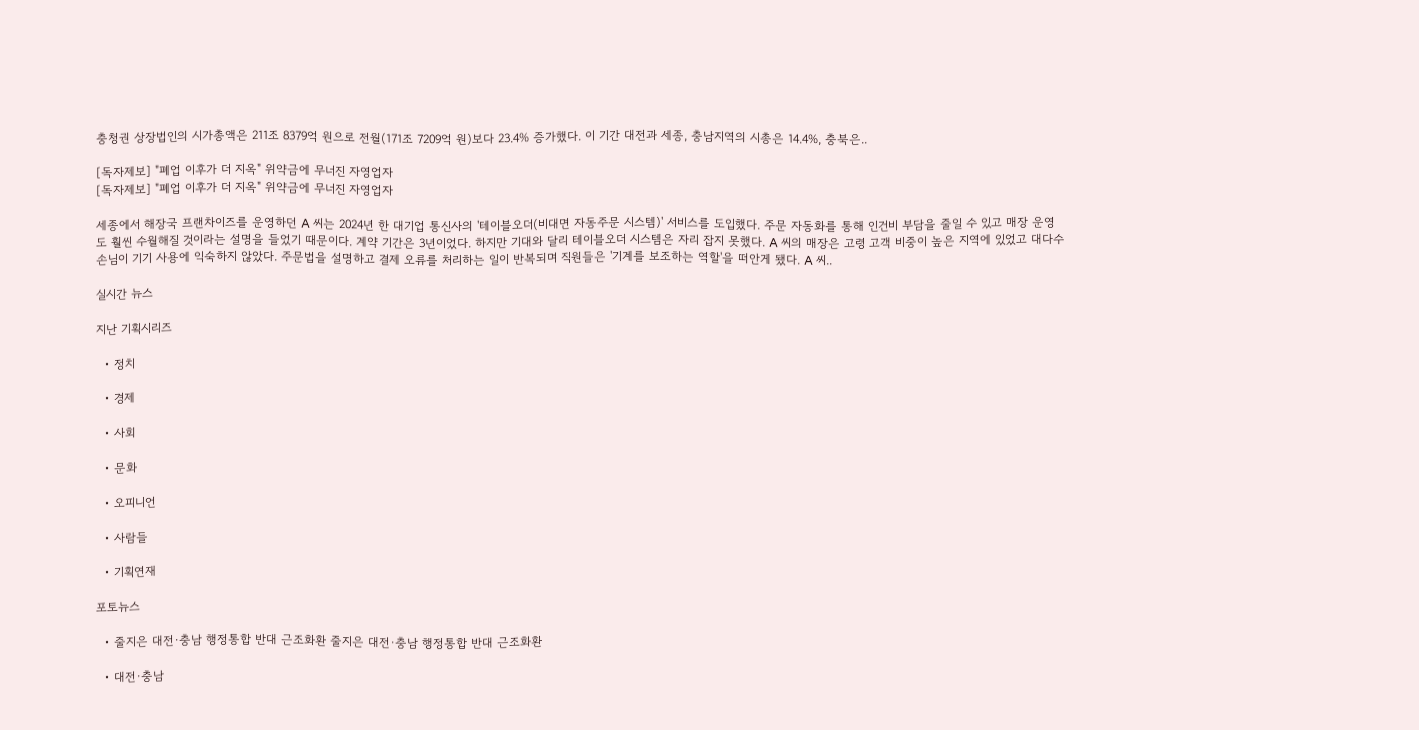충청권 상장법인의 시가총액은 211조 8379억 원으로 전월(171조 7209억 원)보다 23.4% 증가했다. 이 기간 대전과 세종, 충남지역의 시총은 14.4%, 충북은..

[독자제보] "폐업 이후가 더 지옥" 위약금에 무너진 자영업자
[독자제보] "폐업 이후가 더 지옥" 위약금에 무너진 자영업자

세종에서 해장국 프랜차이즈를 운영하던 A 씨는 2024년 한 대기업 통신사의 '테이블오더(비대면 자동주문 시스템)' 서비스를 도입했다. 주문 자동화를 통해 인건비 부담을 줄일 수 있고 매장 운영도 훨씬 수월해질 것이라는 설명을 들었기 때문이다. 계약 기간은 3년이었다. 하지만 기대와 달리 테이블오더 시스템은 자리 잡지 못했다. A 씨의 매장은 고령 고객 비중이 높은 지역에 있었고 대다수 손님이 기기 사용에 익숙하지 않았다. 주문법을 설명하고 결제 오류를 처리하는 일이 반복되며 직원들은 '기계를 보조하는 역할'을 떠안게 됐다. A 씨..

실시간 뉴스

지난 기획시리즈

  • 정치

  • 경제

  • 사회

  • 문화

  • 오피니언

  • 사람들

  • 기획연재

포토뉴스

  • 줄지은 대전·충남 행정통합 반대 근조화환 줄지은 대전·충남 행정통합 반대 근조화환

  • 대전·충남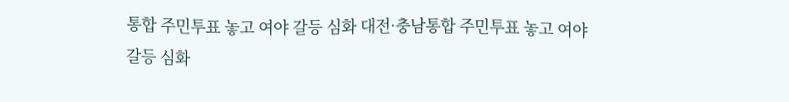통합 주민투표 놓고 여야 갈등 심화 대전·충남통합 주민투표 놓고 여야 갈등 심화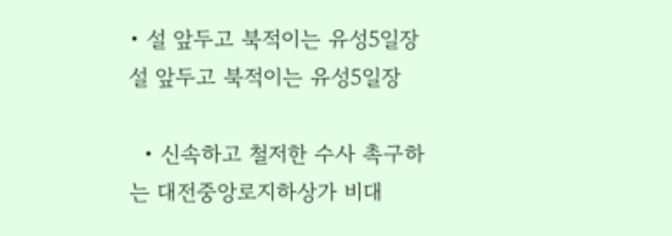• 설 앞두고 북적이는 유성5일장 설 앞두고 북적이는 유성5일장

  • 신속하고 철저한 수사 촉구하는 대전중앙로지하상가 비대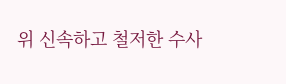위 신속하고 철저한 수사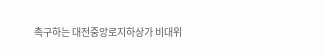촉구하는 대전중앙로지하상가 비대위